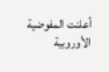أعلنت المفوضية الأوروبية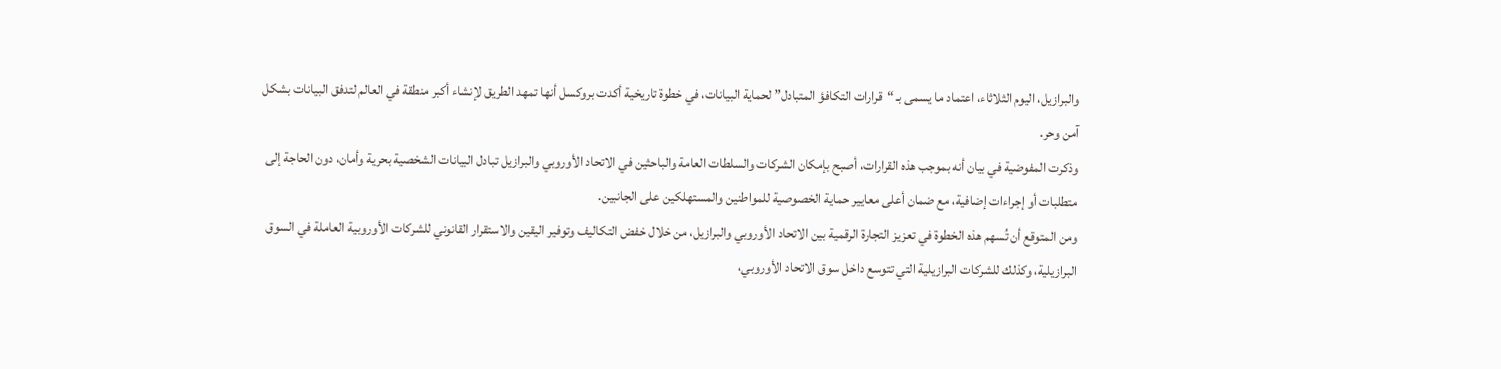والبرازيل، اليوم الثلاثاء، اعتماد ما يسمى بـ “قرارات التكافؤ المتبادل” لحماية البيانات، في خطوة تاريخية أكدت بروكسل أنها تمهد الطريق لإنشاء أكبر منطقة في العالم لتدفق البيانات بشكل آمن وحر.
وذكرت المفوضية في بيان أنه بموجب هذه القرارات، أصبح بإمكان الشركات والسلطات العامة والباحثين في الاتحاد الأوروبي والبرازيل تبادل البيانات الشخصية بحرية وأمان، دون الحاجة إلى متطلبات أو إجراءات إضافية، مع ضمان أعلى معايير حماية الخصوصية للمواطنين والمستهلكين على الجانبين.
ومن المتوقع أن تُسهم هذه الخطوة في تعزيز التجارة الرقمية بين الاتحاد الأوروبي والبرازيل، من خلال خفض التكاليف وتوفير اليقين والاستقرار القانوني للشركات الأوروبية العاملة في السوق البرازيلية، وكذلك للشركات البرازيلية التي تتوسع داخل سوق الاتحاد الأوروبي،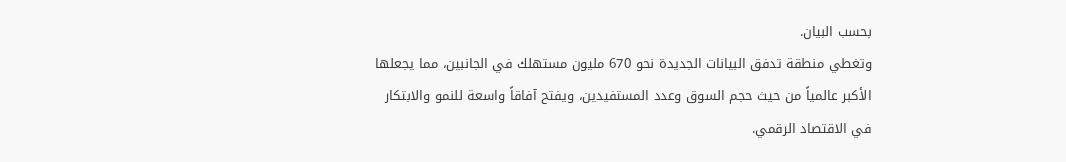بحسب البيان.
وتغطي منطقة تدفق البيانات الجديدة نحو 670 مليون مستهلك في الجانبين، مما يجعلها الأكبر عالمياً من حيث حجم السوق وعدد المستفيدين، ويفتح آفاقاً واسعة للنمو والابتكار في الاقتصاد الرقمي.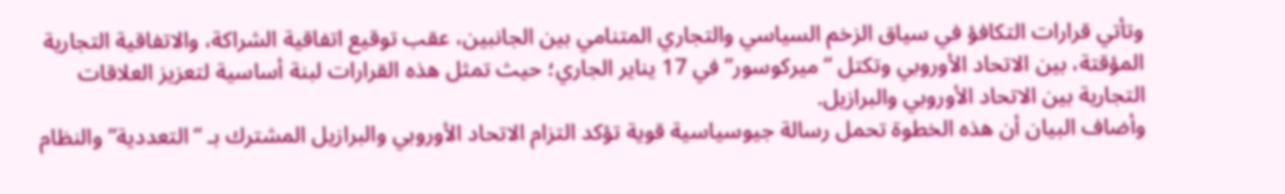وتأتي قرارات التكافؤ في سياق الزخم السياسي والتجاري المتنامي بين الجانبين، عقب توقيع اتفاقية الشراكة، والاتفاقية التجارية المؤقتة، بين الاتحاد الأوروبي وتكتل “ميركوسور” في 17 يناير الجاري؛ حيث تمثل هذه القرارات لبنة أساسية لتعزيز العلاقات التجارية بين الاتحاد الأوروبي والبرازيل.
وأضاف البيان أن هذه الخطوة تحمل رسالة جيوسياسية قوية تؤكد التزام الاتحاد الأوروبي والبرازيل المشترك بـ “التعددية” والنظام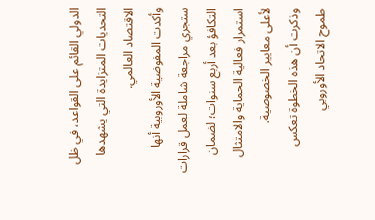الدولي القائم على القواعد، في ظل التحديات المتزايدة التي يشهدها الاقتصاد العالمي.
وأكدت المفوضية الأوروبية أنها ستجري مراجعة شاملة لعمل قرارات التكافؤ بعد أربع سنوات؛ لضمان استمرار فعالية الحماية والامتثال لأعلى معايير الخصوصية.
وذكرت أن هذه الخطوة تعكس طموح الاتحاد الأوروبي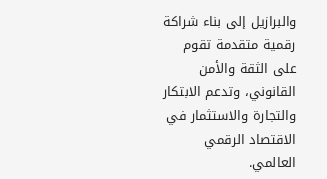والبرازيل إلى بناء شراكة رقمية متقدمة تقوم على الثقة والأمن القانوني، وتدعم الابتكار والتجارة والاستثمار في الاقتصاد الرقمي العالمي.